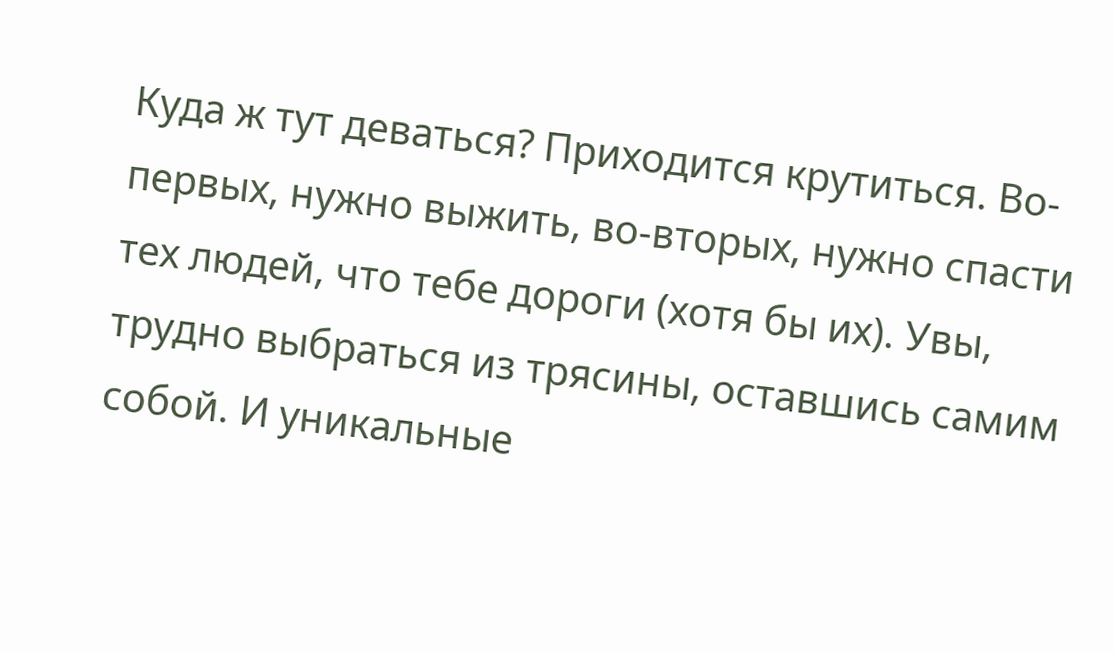Куда ж тут деваться? Приходится крутиться. Во-первых, нужно выжить, во-вторых, нужно спасти тех людей, что тебе дороги (хотя бы их). Увы, трудно выбраться из трясины, оставшись самим собой. И уникальные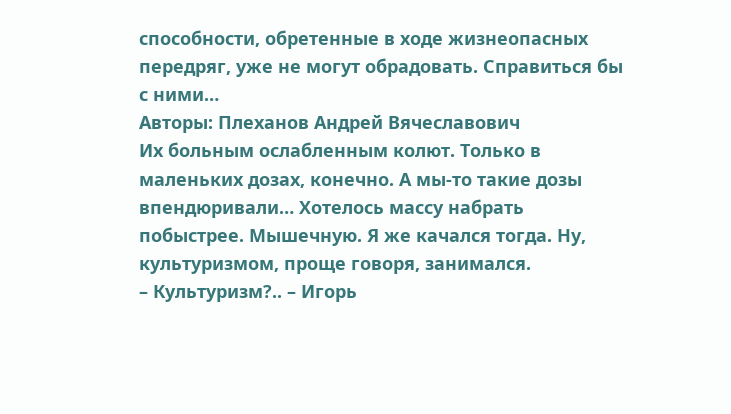способности, обретенные в ходе жизнеопасных передряг, уже не могут обрадовать. Справиться бы с ними…
Авторы: Плеханов Андрей Вячеславович
Их больным ослабленным колют. Только в маленьких дозах, конечно. А мы-то такие дозы впендюривали… Хотелось массу набрать побыстрее. Мышечную. Я же качался тогда. Ну, культуризмом, проще говоря, занимался.
– Культуризм?.. – Игорь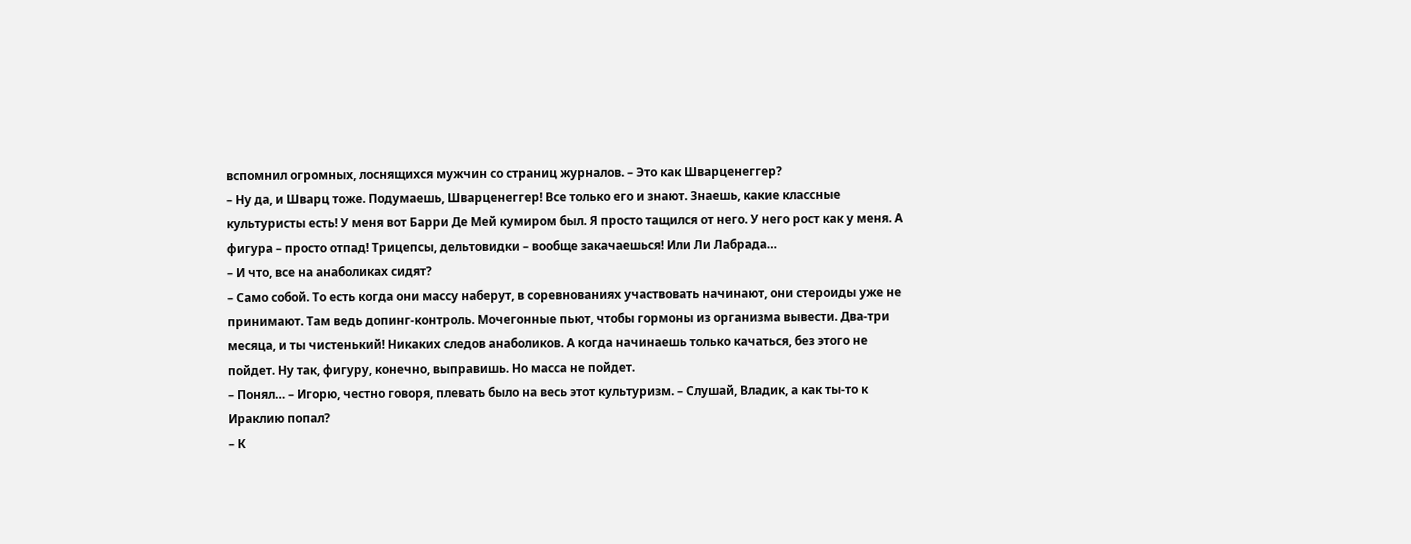вспомнил огромных, лоснящихся мужчин со страниц журналов. – Это как Шварценеггер?
– Ну да, и Шварц тоже. Подумаешь, Шварценеггер! Все только его и знают. Знаешь, какие классные культуристы есть! У меня вот Барри Де Мей кумиром был. Я просто тащился от него. У него рост как у меня. А фигура – просто отпад! Трицепсы, дельтовидки – вообще закачаешься! Или Ли Лабрада…
– И что, все на анаболиках сидят?
– Само собой. То есть когда они массу наберут, в соревнованиях участвовать начинают, они стероиды уже не принимают. Там ведь допинг-контроль. Мочегонные пьют, чтобы гормоны из организма вывести. Два-три месяца, и ты чистенький! Никаких следов анаболиков. А когда начинаешь только качаться, без этого не пойдет. Ну так, фигуру, конечно, выправишь. Но масса не пойдет.
– Понял… – Игорю, честно говоря, плевать было на весь этот культуризм. – Слушай, Владик, а как ты-то к Ираклию попал?
– К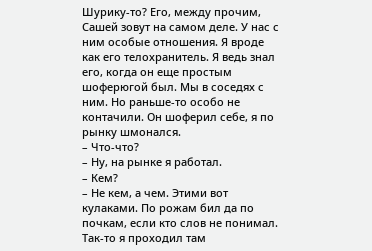Шурику-то? Его, между прочим, Сашей зовут на самом деле. У нас с ним особые отношения. Я вроде как его телохранитель. Я ведь знал его, когда он еще простым шоферюгой был. Мы в соседях с ним. Но раньше-то особо не контачили. Он шоферил себе, я по рынку шмонался.
– Что-что?
– Ну, на рынке я работал.
– Кем?
– Не кем, а чем. Этими вот кулаками. По рожам бил да по почкам, если кто слов не понимал. Так-то я проходил там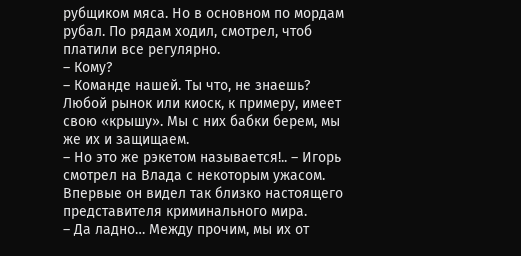рубщиком мяса. Но в основном по мордам рубал. По рядам ходил, смотрел, чтоб платили все регулярно.
– Кому?
– Команде нашей. Ты что, не знаешь? Любой рынок или киоск, к примеру, имеет свою «крышу». Мы с них бабки берем, мы же их и защищаем.
– Но это же рэкетом называется!.. – Игорь смотрел на Влада с некоторым ужасом. Впервые он видел так близко настоящего представителя криминального мира.
– Да ладно… Между прочим, мы их от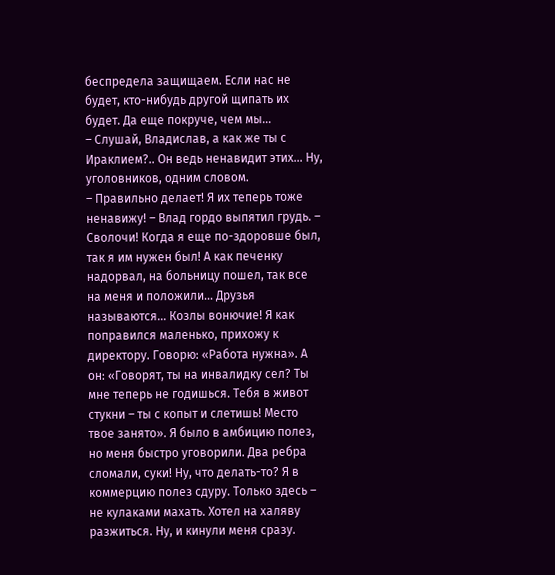беспредела защищаем. Если нас не будет, кто-нибудь другой щипать их будет. Да еще покруче, чем мы…
– Слушай, Владислав, а как же ты с Ираклием?.. Он ведь ненавидит этих… Ну, уголовников, одним словом.
– Правильно делает! Я их теперь тоже ненавижу! – Влад гордо выпятил грудь. – Сволочи! Когда я еще по-здоровше был, так я им нужен был! А как печенку надорвал, на больницу пошел, так все на меня и положили… Друзья называются… Козлы вонючие! Я как поправился маленько, прихожу к директору. Говорю: «Работа нужна». А он: «Говорят, ты на инвалидку сел? Ты мне теперь не годишься. Тебя в живот стукни – ты с копыт и слетишь! Место твое занято». Я было в амбицию полез, но меня быстро уговорили. Два ребра сломали, суки! Ну, что делать-то? Я в коммерцию полез сдуру. Только здесь – не кулаками махать. Хотел на халяву разжиться. Ну, и кинули меня сразу.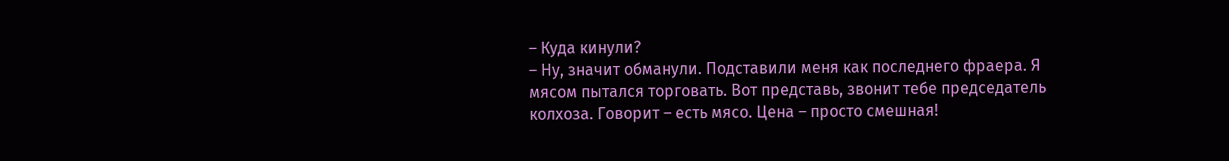– Куда кинули?
– Ну, значит обманули. Подставили меня как последнего фраера. Я мясом пытался торговать. Вот представь, звонит тебе председатель колхоза. Говорит – есть мясо. Цена – просто смешная!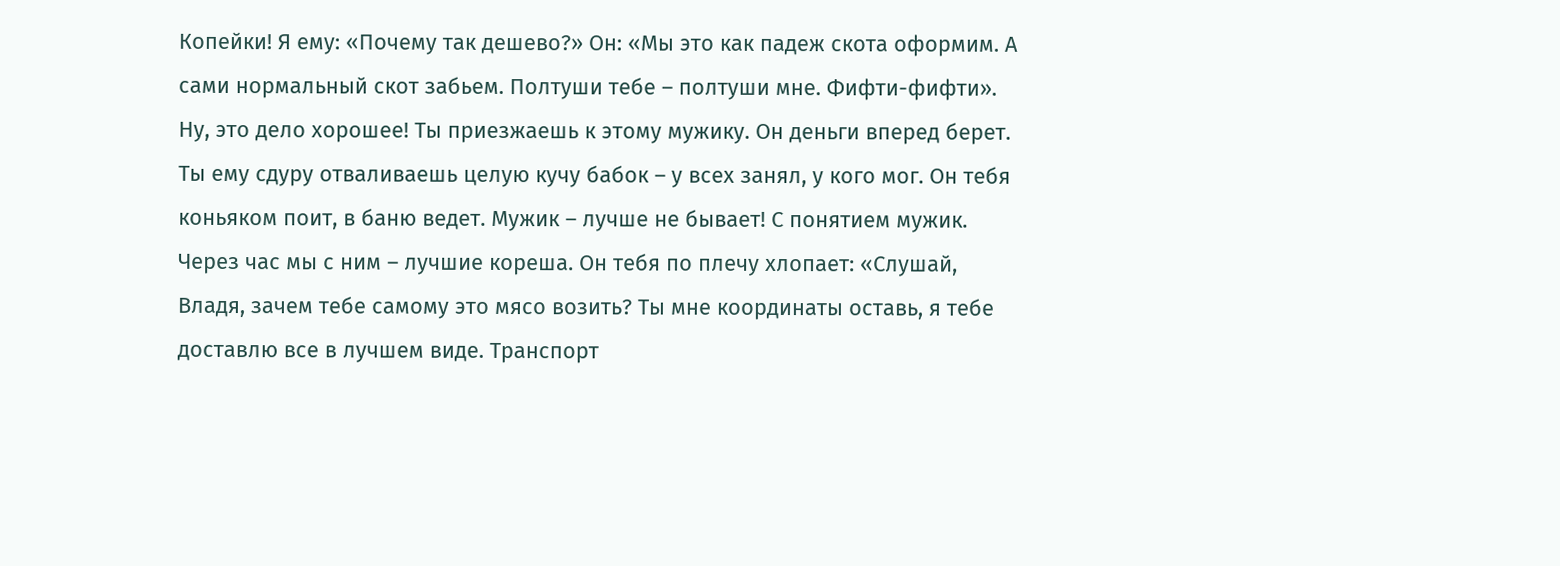Копейки! Я ему: «Почему так дешево?» Он: «Мы это как падеж скота оформим. А сами нормальный скот забьем. Полтуши тебе – полтуши мне. Фифти-фифти». Ну, это дело хорошее! Ты приезжаешь к этому мужику. Он деньги вперед берет. Ты ему сдуру отваливаешь целую кучу бабок – у всех занял, у кого мог. Он тебя коньяком поит, в баню ведет. Мужик – лучше не бывает! С понятием мужик. Через час мы с ним – лучшие кореша. Он тебя по плечу хлопает: «Слушай, Владя, зачем тебе самому это мясо возить? Ты мне координаты оставь, я тебе доставлю все в лучшем виде. Транспорт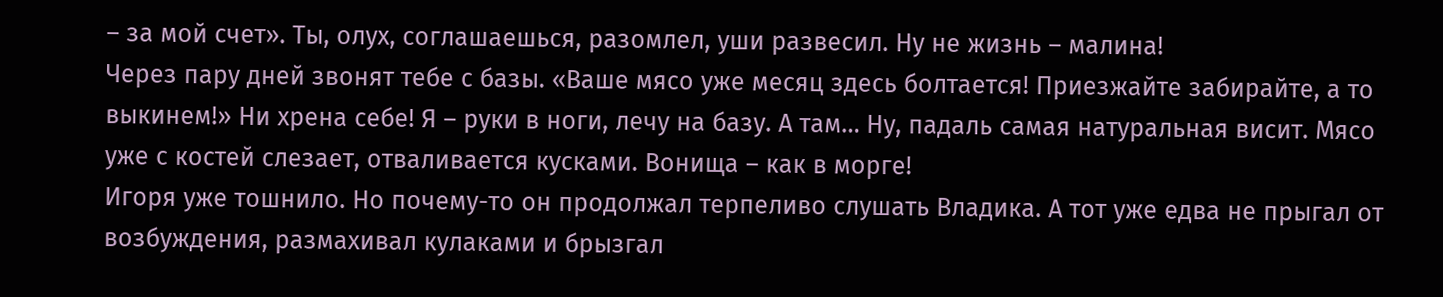– за мой счет». Ты, олух, соглашаешься, разомлел, уши развесил. Ну не жизнь – малина!
Через пару дней звонят тебе с базы. «Ваше мясо уже месяц здесь болтается! Приезжайте забирайте, а то выкинем!» Ни хрена себе! Я – руки в ноги, лечу на базу. А там… Ну, падаль самая натуральная висит. Мясо уже с костей слезает, отваливается кусками. Вонища – как в морге!
Игоря уже тошнило. Но почему-то он продолжал терпеливо слушать Владика. А тот уже едва не прыгал от возбуждения, размахивал кулаками и брызгал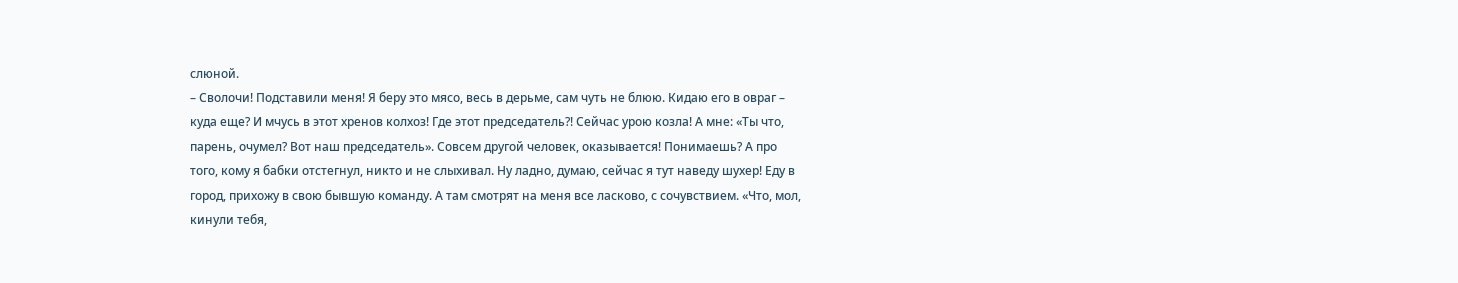слюной.
– Сволочи! Подставили меня! Я беру это мясо, весь в дерьме, сам чуть не блюю. Кидаю его в овраг – куда еще? И мчусь в этот хренов колхоз! Где этот председатель?! Сейчас урою козла! А мне: «Ты что, парень, очумел? Вот наш председатель». Совсем другой человек, оказывается! Понимаешь? А про того, кому я бабки отстегнул, никто и не слыхивал. Ну ладно, думаю, сейчас я тут наведу шухер! Еду в город, прихожу в свою бывшую команду. А там смотрят на меня все ласково, с сочувствием. «Что, мол, кинули тебя,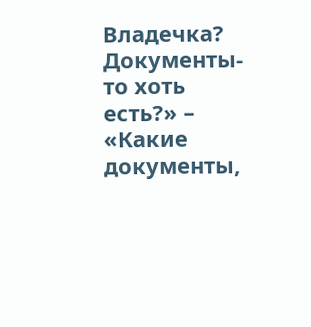Владечка? Документы-то хоть есть?» – «Какие документы,